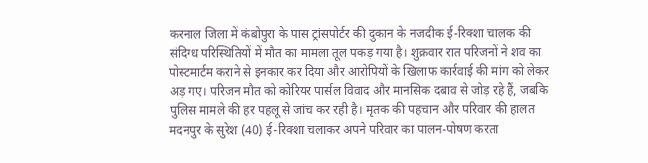करनाल जिला में कंबोपुरा के पास ट्रांसपोर्टर की दुकान के नजदीक ई-रिक्शा चालक की संदिग्ध परिस्थितियों में मौत का मामला तूल पकड़ गया है। शुक्रवार रात परिजनों ने शव का पोस्टमार्टम कराने से इनकार कर दिया और आरोपियों के खिलाफ कार्रवाई की मांग को लेकर अड़ गए। परिजन मौत को कोरियर पार्सल विवाद और मानसिक दबाव से जोड़ रहे हैं, जबकि पुलिस मामले की हर पहलू से जांच कर रही है। मृतक की पहचान और परिवार की हालत
मदनपुर के सुरेश (40) ई-रिक्शा चलाकर अपने परिवार का पालन-पोषण करता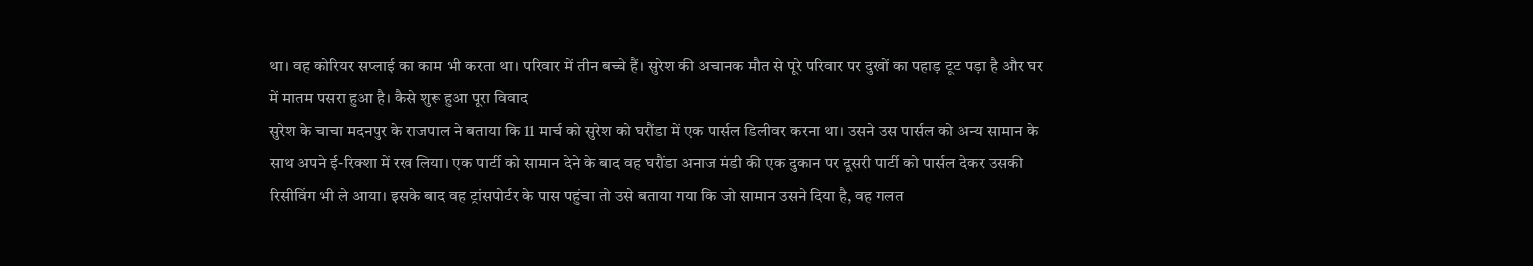था। वह कोरियर सप्लाई का काम भी करता था। परिवार में तीन बच्चे हैं। सुरेश की अचानक मौत से पूरे परिवार पर दुखों का पहाड़ टूट पड़ा है और घर में मातम पसरा हुआ है। कैसे शुरू हुआ पूरा विवाद
सुरेश के चाचा मदनपुर के राजपाल ने बताया कि 11 मार्च को सुरेश को घरौंडा में एक पार्सल डिलीवर करना था। उसने उस पार्सल को अन्य सामान के साथ अपने ई-रिक्शा में रख लिया। एक पार्टी को सामान देने के बाद वह घरौंडा अनाज मंडी की एक दुकान पर दूसरी पार्टी को पार्सल देकर उसकी रिसीविंग भी ले आया। इसके बाद वह ट्रांसपोर्टर के पास पहुंचा तो उसे बताया गया कि जो सामान उसने दिया है, वह गलत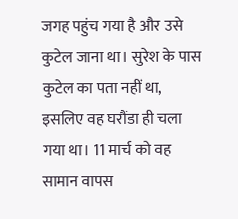जगह पहुंच गया है और उसे कुटेल जाना था। सुरेश के पास कुटेल का पता नहीं था, इसलिए वह घरौंडा ही चला गया था। 11 मार्च को वह सामान वापस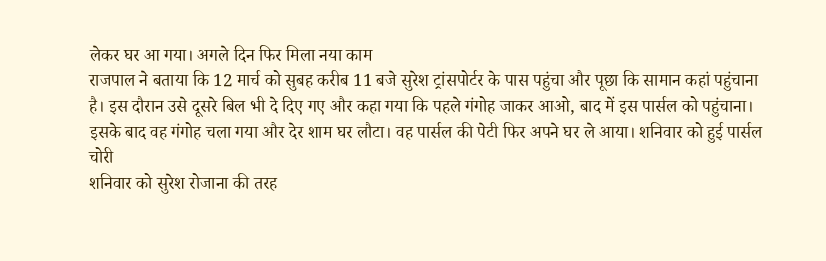लेकर घर आ गया। अगले दिन फिर मिला नया काम
राजपाल ने बताया कि 12 मार्च को सुबह करीब 11 बजे सुरेश ट्रांसपोर्टर के पास पहुंचा और पूछा कि सामान कहां पहुंचाना है। इस दौरान उसे दूसरे बिल भी दे दिए गए और कहा गया कि पहले गंगोह जाकर आओ, बाद में इस पार्सल को पहुंचाना। इसके बाद वह गंगोह चला गया और देर शाम घर लौटा। वह पार्सल की पेटी फिर अपने घर ले आया। शनिवार को हुई पार्सल चोरी
शनिवार को सुरेश रोजाना की तरह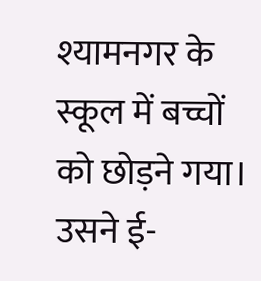श्यामनगर के स्कूल में बच्चों को छोड़ने गया। उसने ई-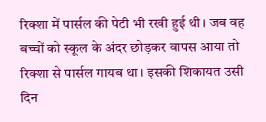रिक्शा में पार्सल की पेटी भी रखी हुई थी। जब वह बच्चों को स्कूल के अंदर छोड़कर वापस आया तो रिक्शा से पार्सल गायब था। इसकी शिकायत उसी दिन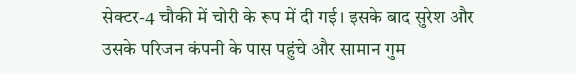सेक्टर-4 चौकी में चोरी के रूप में दी गई। इसके बाद सुरेश और उसके परिजन कंपनी के पास पहुंचे और सामान गुम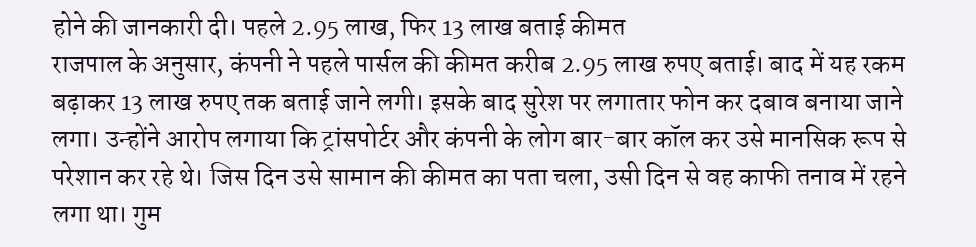होने की जानकारी दी। पहले 2.95 लाख, फिर 13 लाख बताई कीमत
राजपाल के अनुसार, कंपनी ने पहले पार्सल की कीमत करीब 2.95 लाख रुपए बताई। बाद में यह रकम बढ़ाकर 13 लाख रुपए तक बताई जाने लगी। इसके बाद सुरेश पर लगातार फोन कर दबाव बनाया जाने लगा। उन्होंने आरोप लगाया कि ट्रांसपोर्टर और कंपनी के लोग बार-बार कॉल कर उसे मानसिक रूप से परेशान कर रहे थे। जिस दिन उसे सामान की कीमत का पता चला, उसी दिन से वह काफी तनाव में रहने लगा था। गुम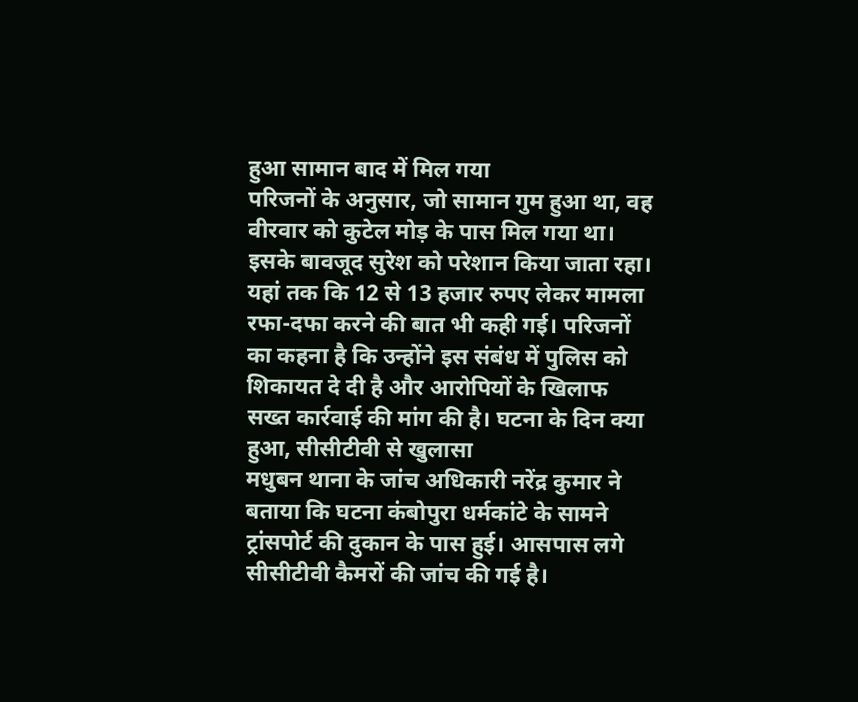हुआ सामान बाद में मिल गया
परिजनों के अनुसार, जो सामान गुम हुआ था, वह वीरवार को कुटेल मोड़ के पास मिल गया था। इसके बावजूद सुरेश को परेशान किया जाता रहा। यहां तक कि 12 से 13 हजार रुपए लेकर मामला रफा-दफा करने की बात भी कही गई। परिजनों का कहना है कि उन्होंने इस संबंध में पुलिस को शिकायत दे दी है और आरोपियों के खिलाफ सख्त कार्रवाई की मांग की है। घटना के दिन क्या हुआ, सीसीटीवी से खुलासा
मधुबन थाना के जांच अधिकारी नरेंद्र कुमार ने बताया कि घटना कंबोपुरा धर्मकांटे के सामने ट्रांसपोर्ट की दुकान के पास हुई। आसपास लगे सीसीटीवी कैमरों की जांच की गई है।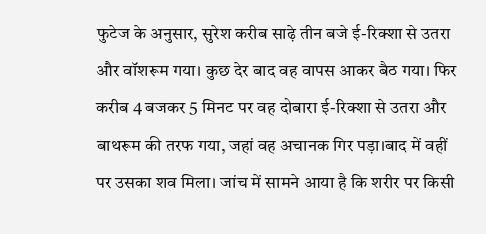फुटेज के अनुसार, सुरेश करीब साढ़े तीन बजे ई-रिक्शा से उतरा और वॉशरूम गया। कुछ देर बाद वह वापस आकर बैठ गया। फिर करीब 4 बजकर 5 मिनट पर वह दोबारा ई-रिक्शा से उतरा और बाथरूम की तरफ गया, जहां वह अचानक गिर पड़ा।बाद में वहीं पर उसका शव मिला। जांच में सामने आया है कि शरीर पर किसी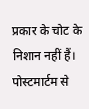प्रकार के चोट के निशान नहीं हैं। पोस्टमार्टम से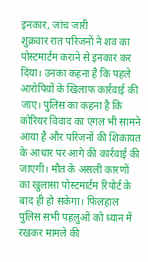इनकार, जांच जारी
शुक्रवार रात परिजनों ने शव का पोस्टमार्टम कराने से इनकार कर दिया। उनका कहना है कि पहले आरोपियों के खिलाफ कार्रवाई की जाए। पुलिस का कहना है कि कोरियर विवाद का एंगल भी सामने आया है और परिजनों की शिकायत के आधार पर आगे की कार्रवाई की जाएगी। मौत के असली कारणों का खुलासा पोस्टमार्टम रिपोर्ट के बाद ही हो सकेगा। फिलहाल पुलिस सभी पहलुओं को ध्यान में रखकर मामले की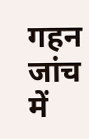गहन जांच में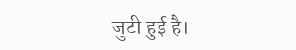जुटी हुई है।